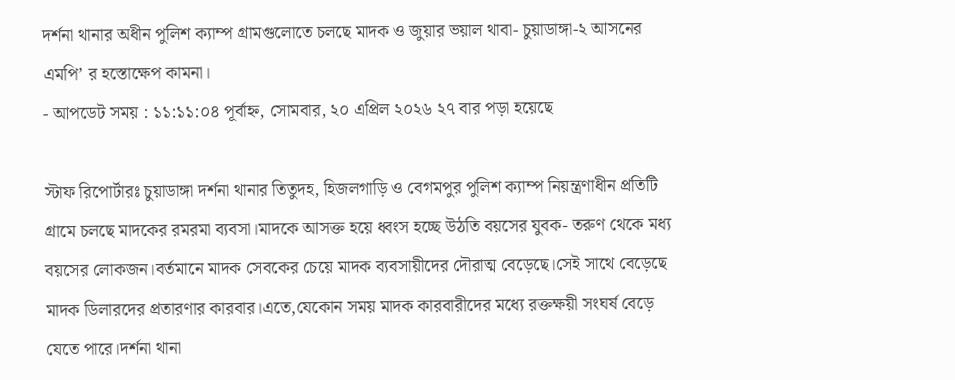দর্শনা থানার অধীন পুলিশ ক্যাম্প গ্রামগুলোতে চলছে মাদক ও জুয়ার ভয়াল থাবা- চুয়াডাঙ্গা-২ আসনের এমপি’ র হস্তোক্ষেপ কামনা।
- আপডেট সময় : ১১:১১:০৪ পূর্বাহ্ন, সোমবার, ২০ এপ্রিল ২০২৬ ২৭ বার পড়া হয়েছে

স্টাফ রিপোর্টারঃ চুয়াডাঙ্গা দর্শনা থানার তিতুদহ, হিজলগাড়ি ও বেগমপুর পুলিশ ক্যাম্প নিয়ন্ত্রণাধীন প্রতিটি গ্রামে চলছে মাদকের রমরমা ব্যবসা।মাদকে আসক্ত হয়ে ধ্বংস হচ্ছে উঠতি বয়সের যুবক- তরুণ থেকে মধ্য বয়সের লোকজন।বর্তমানে মাদক সেবকের চেয়ে মাদক ব্যবসায়ীদের দৌরাত্ম বেড়েছে।সেই সাথে বেড়েছে মাদক ডিলারদের প্রতারণার কারবার।এতে,যেকোন সময় মাদক কারবারীদের মধ্যে রক্তক্ষয়ী সংঘর্ষ বেড়ে যেতে পারে।দর্শনা থানা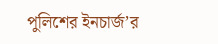পুলিশের ইনচার্জ’র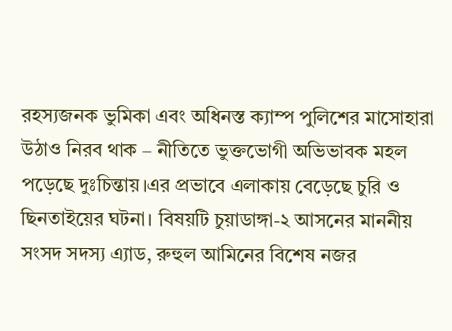রহস্যজনক ভুমিকা এবং অধিনস্ত ক্যাম্প পুলিশের মাসোহারা উঠাও নিরব থাক – নীতিতে ভুক্তভোগী অভিভাবক মহল পড়েছে দুঃচিন্তায়।এর প্রভাবে এলাকায় বেড়েছে চুরি ও ছিনতাইয়ের ঘটনা। বিষয়টি চুয়াডাঙ্গা-২ আসনের মাননীয় সংসদ সদস্য এ্যাড, রুহুল আমিনের বিশেষ নজর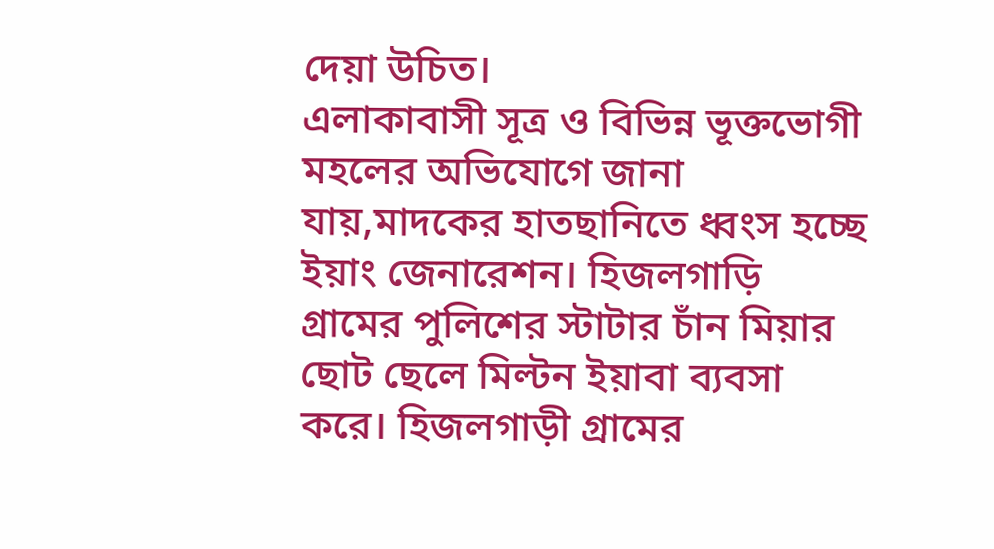দেয়া উচিত।
এলাকাবাসী সূত্র ও বিভিন্ন ভূক্তভোগী মহলের অভিযোগে জানা যায়,মাদকের হাতছানিতে ধ্বংস হচ্ছে ইয়াং জেনারেশন। হিজলগাড়ি গ্রামের পুলিশের স্টাটার চাঁন মিয়ার ছোট ছেলে মিল্টন ইয়াবা ব্যবসা করে। হিজলগাড়ী গ্রামের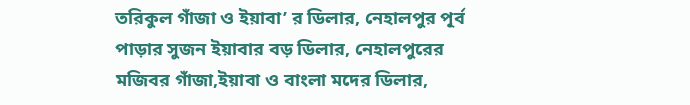তরিকুল গাঁজা ও ইয়াবা’ র ডিলার, নেহালপুর পূর্ব পাড়ার সুজন ইয়াবার বড় ডিলার, নেহালপুরের মজিবর গাঁজা,ইয়াবা ও বাংলা মদের ডিলার,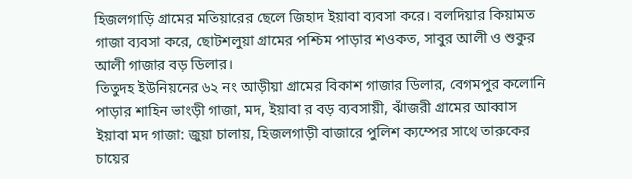হিজলগাড়ি গ্রামের মতিয়ারের ছেলে জিহাদ ইয়াবা ব্যবসা করে। বলদিয়ার কিয়ামত গাজা ব্যবসা করে, ছোটশলুয়া গ্রামের পশ্চিম পাড়ার শওকত, সাবুর আলী ও শুকুর আলী গাজার বড় ডিলার।
তিতুদহ ইউনিয়নের ৬২ নং আড়ীয়া গ্রামের বিকাশ গাজার ডিলার, বেগমপুর কলোনি পাড়ার শাহিন ভাংড়ী গাজা, মদ, ইয়াবা র বড় ব্যবসায়ী, ঝাঁজরী গ্রামের আব্বাস ইয়াবা মদ গাজা: জুয়া চালায়, হিজলগাড়ী বাজারে পুলিশ ক্যম্পের সাথে তারুকের চায়ের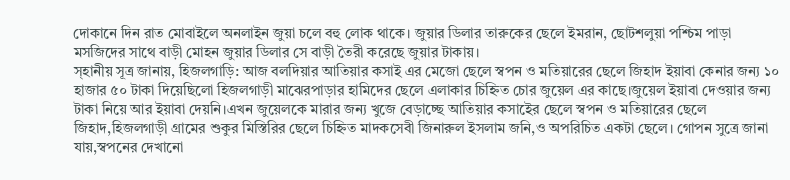দোকানে দিন রাত মোবাইলে অনলাইন জুয়া চলে বহু লোক থাকে। জুয়ার ডিলার তারুকের ছেলে ইমরান, ছোটশলুয়া পশ্চিম পাড়া মসজিদের সাথে বাড়ী মোহন জুয়ার ডিলার সে বাড়ী তৈরী করেছে জুয়ার টাকায়।
স্হানীয় সূত্র জানায়, হিজলগাড়ি: আজ বলদিয়ার আতিয়ার কসাই এর মেজো ছেলে স্বপন ও মতিয়ারের ছেলে জিহাদ ইয়াবা কেনার জন্য ১০ হাজার ৫০ টাকা দিয়েছিলো হিজলগাড়ী মাঝেরপাড়ার হামিদের ছেলে এলাকার চিহ্নিত চোর জুয়েল এর কাছে।জুয়েল ইয়াবা দেওয়ার জন্য টাকা নিয়ে আর ইয়াবা দেয়নি।এখন জুয়েলকে মারার জন্য খুজে বেড়াচ্ছে আতিয়ার কসাইের ছেলে স্বপন ও মতিয়ারের ছেলে জিহাদ,হিজলগাড়ী গ্রামের শুকুর মিস্তিরির ছেলে চিহ্নিত মাদকসেবী জিনারুল ইসলাম জনি,ও অপরিচিত একটা ছেলে। গোপন সুত্রে জানা যায়,স্বপনের দেখানো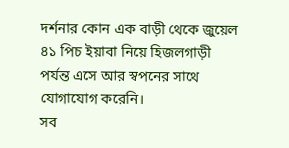দর্শনার কোন এক বাড়ী থেকে জুয়েল ৪১ পিচ ইয়াবা নিয়ে হিজলগাড়ী পর্যন্ত এসে আর স্বপনের সাথে যোগাযোগ করেনি।
সব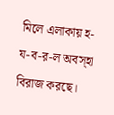মিলে এলাকায় হ-য-ব-র-ল অবস্হা বিরাজ করছে।